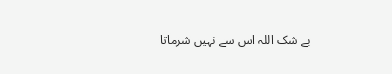بے شک اللہ اس سے نہیں شرماتا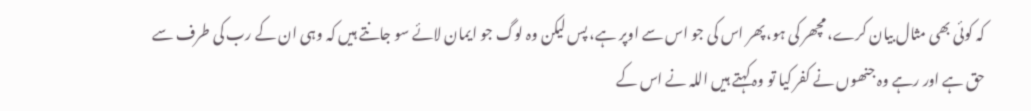کہ کوئی بھی مثال بیان کرے، مچھر کی ہو، پھر اس کی جو اس سے اوپر ہے، پس لیکن وہ لوگ جو ایمان لائے سو جانتے ہیں کہ وہی ان کے رب کی طرف سے حق ہے اور رہے وہ جنھوں نے کفر کیا تو وہ کہتے ہیں اللہ نے اس کے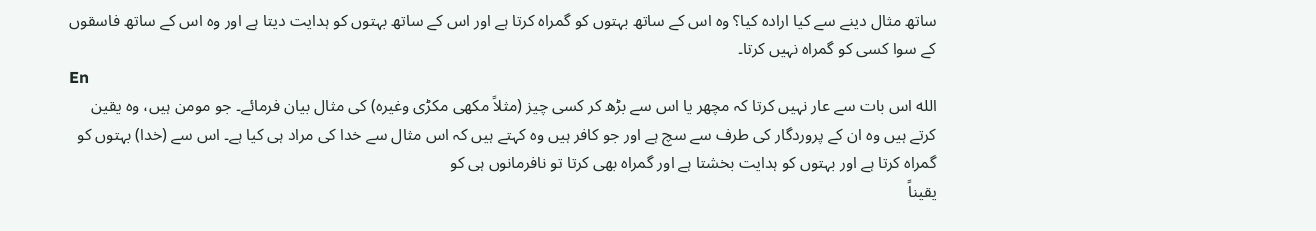ساتھ مثال دینے سے کیا ارادہ کیا؟ وہ اس کے ساتھ بہتوں کو گمراہ کرتا ہے اور اس کے ساتھ بہتوں کو ہدایت دیتا ہے اور وہ اس کے ساتھ فاسقوں کے سوا کسی کو گمراہ نہیں کرتا۔
En
الله اس بات سے عار نہیں کرتا کہ مچھر یا اس سے بڑھ کر کسی چیز (مثلاً مکھی مکڑی وغیرہ) کی مثال بیان فرمائے۔ جو مومن ہیں، وہ یقین کرتے ہیں وہ ان کے پروردگار کی طرف سے سچ ہے اور جو کافر ہیں وہ کہتے ہیں کہ اس مثال سے خدا کی مراد ہی کیا ہے۔ اس سے (خدا) بہتوں کو گمراہ کرتا ہے اور بہتوں کو ہدایت بخشتا ہے اور گمراہ بھی کرتا تو نافرمانوں ہی کو
یقیناً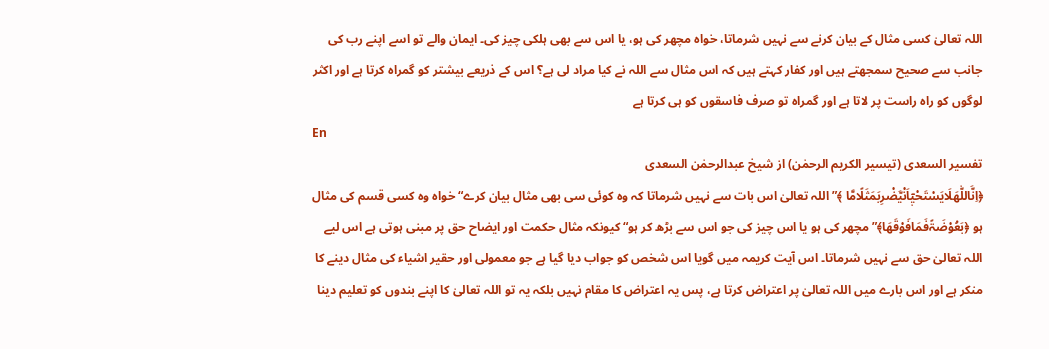اللہ تعالیٰ کسی مثال کے بیان کرنے سے نہیں شرماتا، خواه مچھر کی ہو، یا اس سے بھی ہلکی چیز کی۔ ایمان والے تو اسے اپنے رب کی جانب سے صحیح سمجھتے ہیں اور کفار کہتے ہیں کہ اس مثال سے اللہ نے کیا مراد لی ہے؟ اس کے ذریعے بیشتر کو گمراه کرتا ہے اور اکثر لوگوں کو راه راست پر لاتا ہے اور گمراه تو صرف فاسقوں کو ہی کرتا ہے
En
تفسیر السعدی (تیسیر الکریم الرحمٰن) از شیخ عبدالرحمٰن السعدی
﴿اِنَّاللّٰهَلَایَسْتَحْیٖۤاَنْیَّضْرِبَمَثَلًامَّا ﴾”اللہ تعالیٰ اس بات سے نہیں شرماتا کہ وہ کوئی سی بھی مثال بیان کرے“ خواہ وہ کسی قسم کی مثال ہو ﴿بَعُوْضَۃًفَمَافَوْقَھَا﴾”مچھر کی ہو یا اس چیز کی جو اس سے بڑھ کر ہو“ کیونکہ مثال حکمت اور ایضاح حق پر مبنی ہوتی ہے اس لیے اللہ تعالیٰ حق سے نہیں شرماتا۔ اس آیت کریمہ میں گویا اس شخص کو جواب دیا گیا ہے جو معمولی اور حقیر اشیاء کی مثال دینے کا منکر ہے اور اس بارے میں اللہ تعالیٰ پر اعتراض کرتا ہے، پس یہ اعتراض کا مقام نہیں بلکہ یہ تو اللہ تعالیٰ کا اپنے بندوں کو تعلیم دینا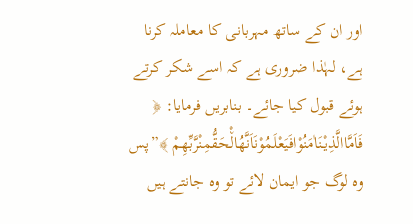اور ان کے ساتھ مہربانی کا معاملہ کرنا ہے، لہٰذا ضروری ہے کہ اسے شکر کرتے ہوئے قبول کیا جائے۔ بنابریں فرمایا: ﴿ فَاَمَّاالَّذِیْنَاٰمَنُوْافَیَعْلَمُوْنَاَنَّهُالْ٘حَقُّمِنْرَّبِّهِمْ ﴾”پس وہ لوگ جو ایمان لائے تو وہ جانتے ہیں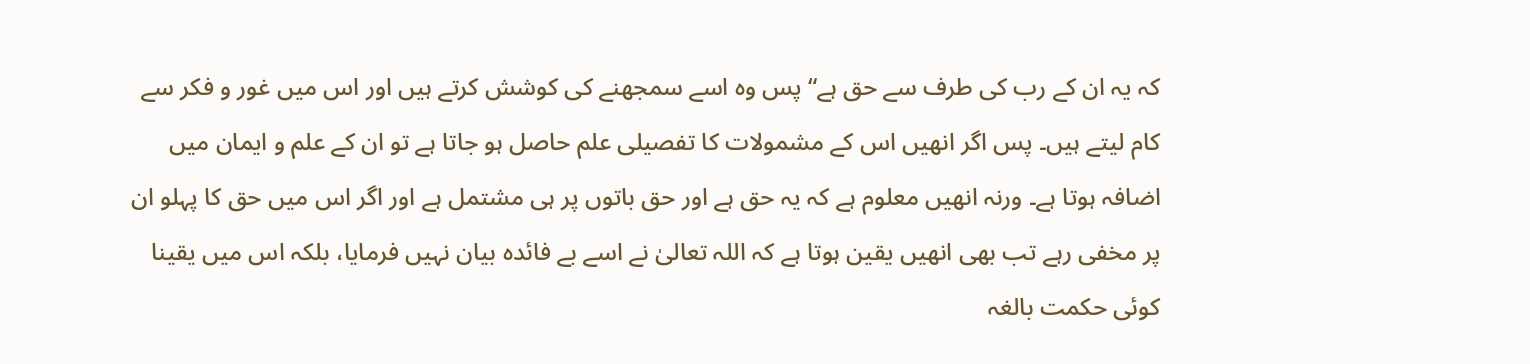کہ یہ ان کے رب کی طرف سے حق ہے“ پس وہ اسے سمجھنے کی کوشش کرتے ہیں اور اس میں غور و فکر سے کام لیتے ہیں۔ پس اگر انھیں اس کے مشمولات کا تفصیلی علم حاصل ہو جاتا ہے تو ان کے علم و ایمان میں اضافہ ہوتا ہے۔ ورنہ انھیں معلوم ہے کہ یہ حق ہے اور حق باتوں پر ہی مشتمل ہے اور اگر اس میں حق کا پہلو ان پر مخفی رہے تب بھی انھیں یقین ہوتا ہے کہ اللہ تعالیٰ نے اسے بے فائدہ بیان نہیں فرمایا، بلکہ اس میں یقینا کوئی حکمت بالغہ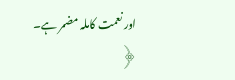اور نعمت کاملہ مضمر ہے۔
﴿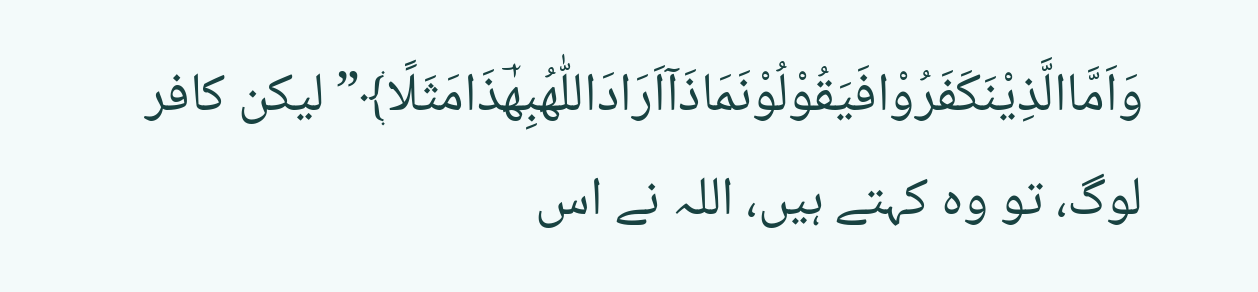وَاَمَّاالَّذِیْنَكَفَرُوْافَیَقُوْلُوْنَمَاذَاۤاَرَادَاللّٰهُبِهٰؔذَامَثَلًا﴾”لیکن کافر لوگ، تو وہ کہتے ہیں، اللہ نے اس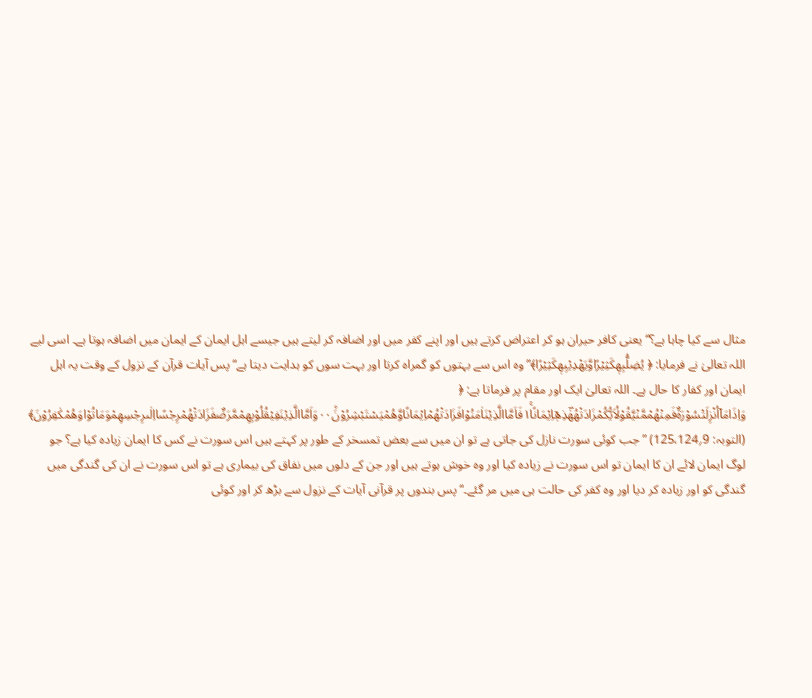مثال سے کیا چاہا ہے؟“ یعنی کافر حیران ہو کر اعتراض کرتے ہیں اور اپنے کفر میں اور اضافہ کر لیتے ہیں جیسے اہل ایمان کے ایمان میں اضافہ ہوتا ہے۔ اسی لیے اللہ تعالیٰ نے فرمایا: ﴿ یُضِلُّبِهٖكَثِیْرًاوَّیَهْدِیْبِهٖكَثِیْرًا﴾”وہ اس سے بہتوں کو گمراہ کرتا اور بہت سوں کو ہدایت دیتا ہے“ پس آیات قرآن کے نزول کے وقت یہ اہل ایمان اور کفار کا حال ہے۔ اللہ تعالیٰ ایک اور مقام پر فرماتا ہے: ﴿ وَاِذَامَاۤاُنْزِلَتْسُوْرَةٌفَمِنْهُمْمَّنْیَّقُوْلُاَیُّكُمْزَادَتْهُهٰؔذِهٖۤاِیْمَانًا١ۚفَاَمَّاالَّذِیْنَاٰمَنُوْافَزَادَتْهُمْاِیْمَانًاوَّهُمْیَسْتَبْشِرُوْنَ۠۰۰وَاَمَّاالَّذِیْنَفِیْقُلُوْبِهِمْمَّرَضٌفَزَادَتْهُمْرِجْسًااِلٰىرِجْسِهِمْوَمَاتُوْاوَهُمْكٰفِرُوْنَ﴾ (التوبہ: 9؍125،124) ”جب کوئی سورت نازل کی جاتی ہے تو ان میں سے بعض تمسخر کے طور پر کہتے ہیں اس سورت نے کس کا ایمان زیادہ کیا ہے؟ جو لوگ ایمان لائے ان کا ایمان تو اس سورت نے زیادہ کیا اور وہ خوش ہوتے ہیں اور جن کے دلوں میں نفاق کی بیماری ہے تو اس سورت نے ان کی گندگی میں گندگی کو اور زیادہ کر دیا اور وہ کفر کی حالت ہی میں مر گئے۔“ پس بندوں پر قرآنی آیات کے نزول سے بڑھ کر اور کوئی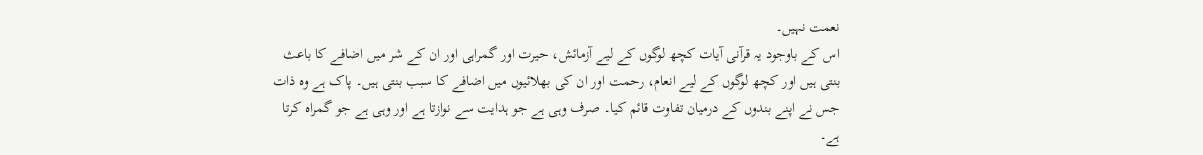نعمت نہیں۔
اس کے باوجود یہ قرآنی آیات کچھ لوگوں کے لیے آزمائش، حیرت اور گمراہی اور ان کے شر میں اضافے کا باعث بنتی ہیں اور کچھ لوگوں کے لیے انعام، رحمت اور ان کی بھلائیوں میں اضافے کا سبب بنتی ہیں۔ پاک ہے وہ ذات جس نے اپنے بندوں کے درمیان تفاوت قائم کیا۔ صرف وہی ہے جو ہدایت سے نوازتا ہے اور وہی ہے جو گمراہ کرتا ہے۔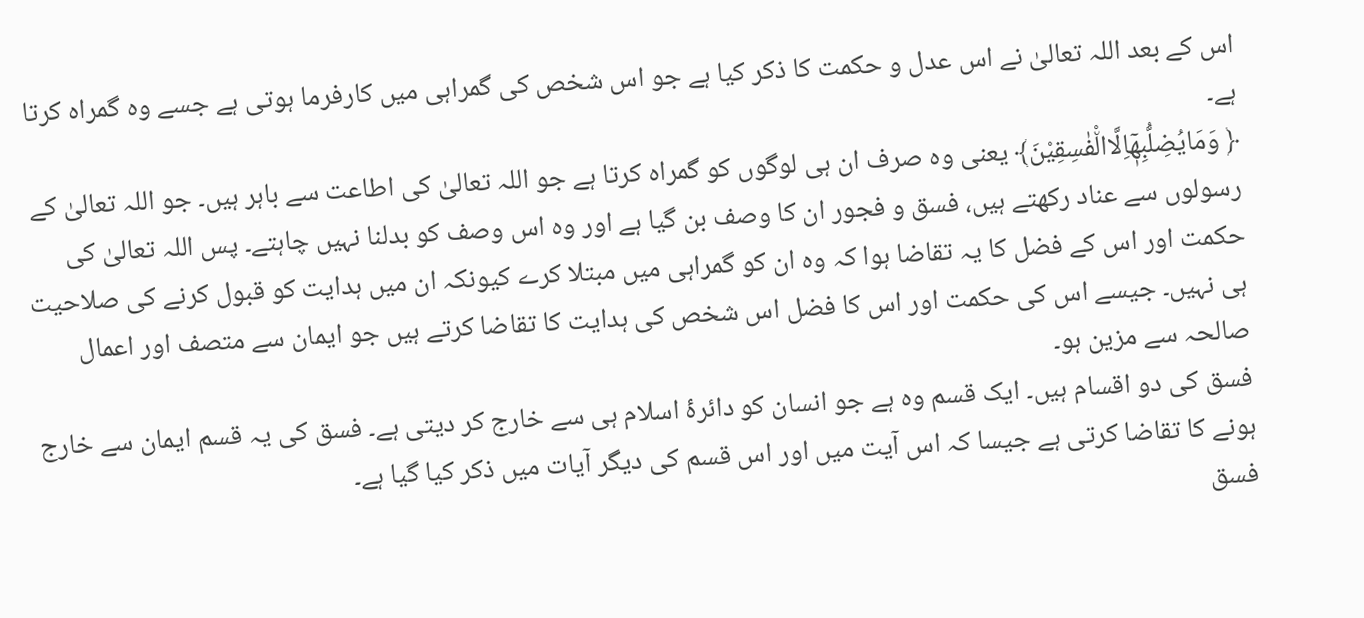اس کے بعد اللہ تعالیٰ نے اس عدل و حکمت کا ذکر کیا ہے جو اس شخص کی گمراہی میں کارفرما ہوتی ہے جسے وہ گمراہ کرتا ہے۔
﴿ وَمَایُضِلُّبِهٖۤاِلَّاالْ٘فٰسِقِیْنَ﴾ یعنی وہ صرف ان ہی لوگوں کو گمراہ کرتا ہے جو اللہ تعالیٰ کی اطاعت سے باہر ہیں۔ جو اللہ تعالیٰ کے رسولوں سے عناد رکھتے ہیں، فسق و فجور ان کا وصف بن گیا ہے اور وہ اس وصف کو بدلنا نہیں چاہتے۔ پس اللہ تعالیٰ کی حکمت اور اس کے فضل کا یہ تقاضا ہوا کہ وہ ان کو گمراہی میں مبتلا کرے کیونکہ ان میں ہدایت کو قبول کرنے کی صلاحیت ہی نہیں۔ جیسے اس کی حکمت اور اس کا فضل اس شخص کی ہدایت کا تقاضا کرتے ہیں جو ایمان سے متصف اور اعمال صالحہ سے مزین ہو۔
فسق کی دو اقسام ہیں۔ ایک قسم وہ ہے جو انسان کو دائرۂ اسلام ہی سے خارج کر دیتی ہے۔ فسق کی یہ قسم ایمان سے خارج ہونے کا تقاضا کرتی ہے جیسا کہ اس آیت میں اور اس قسم کی دیگر آیات میں ذکر کیا گیا ہے۔
فسق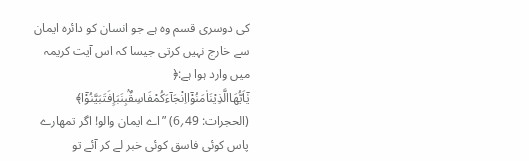کی دوسری قسم وہ ہے جو انسان کو دائرہ ایمان سے خارج نہیں کرتی جیسا کہ اس آیت کریمہ میں وارد ہوا ہے:﴿ یٰۤاَیُّهَاالَّذِیْنَاٰمَنُوْۤااِنْجَآءَكُمْفَاسِقٌۢبِنَبَاٍفَتَبَیَّنُوْۤا﴾ (الحجرات: 49؍6) ”اے ایمان والو! اگر تمھارے پاس کوئی فاسق کوئی خبر لے کر آئے تو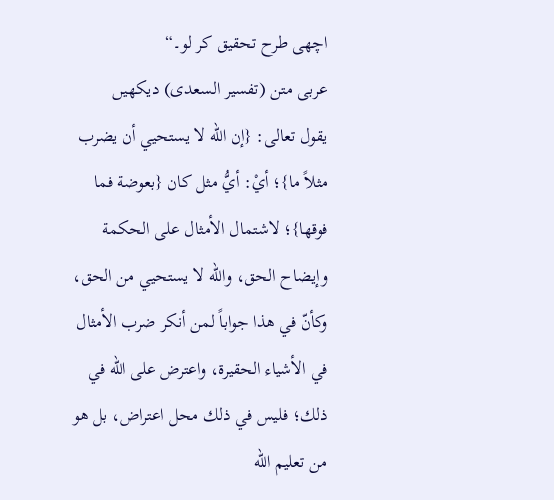اچھی طرح تحقیق کر لو۔“
عربی متن (تفسیر السعدی) دیکھیں
يقول تعالى: {إن الله لا يستحيي أن يضرب مثلاً ما}؛ أيْ: أيُّ مثل كان {بعوضة فما فوقها}؛ لاشتمال الأمثال على الحكمة وإيضاح الحق، والله لا يستحيي من الحق، وكأنّ في هذا جواباً لمن أنكر ضرب الأمثال في الأشياء الحقيرة، واعترض على الله في ذلك؛ فليس في ذلك محل اعتراض، بل هو من تعليم الله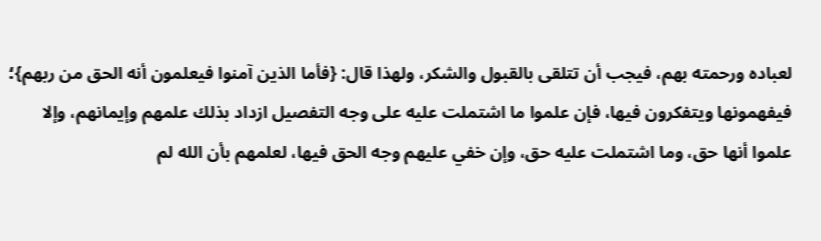لعباده ورحمته بهم، فيجب أن تتلقى بالقبول والشكر، ولهذا قال: {فأما الذين آمنوا فيعلمون أنه الحق من ربهم}؛ فيفهمونها ويتفكرون فيها، فإن علموا ما اشتملت عليه على وجه التفصيل ازداد بذلك علمهم وإيمانهم، وإلا علموا أنها حق، وما اشتملت عليه حق، وإن خفي عليهم وجه الحق فيها، لعلمهم بأن الله لم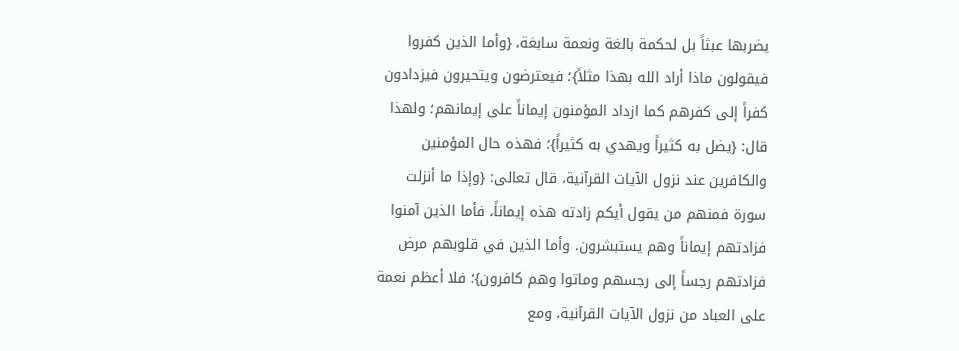يضربها عبثاً بل لحكمة بالغة ونعمة سابغة، {وأما الذين كفروا فيقولون ماذا أراد الله بهذا مثلاً}؛ فيعترضون ويتحيرون فيزدادون كفراً إلى كفرهم كما ازداد المؤمنون إيماناً على إيمانهم؛ ولهذا قال: {يضل به كثيراً ويهدي به كثيراً}؛ فهذه حال المؤمنين والكافرين عند نزول الآيات القرآنية، قال تعالى: {وإذا ما أنزلت سورة فمنهم من يقول أيكم زادته هذه إيماناً، فأما الذين آمنوا فزادتهم إيماناً وهم يستبشرون. وأما الذين في قلوبهم مرض فزادتهم رجساً إلى رجسهم وماتوا وهم كافرون}؛ فلا أعظم نعمة على العباد من نزول الآيات القرآنية، ومع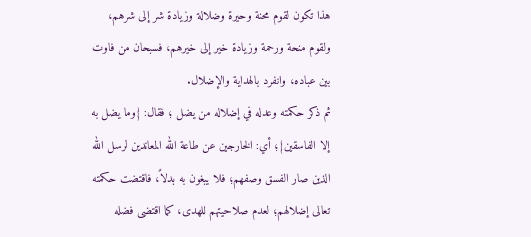هذا تكون لقوم محنة وحيرة وضلالة وزيادة شر إلى شرهم، ولقوم منحة ورحمة وزيادة خير إلى خيرهم، فسبحان من فاوت بين عباده، وانفرد بالهداية والإضلال.
ثم ذكر حكمته وعدله في إضلاله من يضل ؛ فقال: {وما يضل به إلا الفاسقين}؛ أي: الخارجين عن طاعة الله المعاندين لرسل الله الذين صار الفسق وصفهم؛ فلا يبغون به بدلاً، فاقتضت حكمته تعالى إضلالهم؛ لعدم صلاحيتهم للهدى، كما اقتضى فضله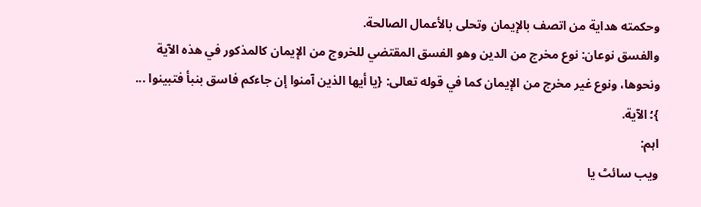وحكمته هداية من اتصف بالإيمان وتحلى بالأعمال الصالحة.
والفسق نوعان: نوع مخرج من الدين وهو الفسق المقتضي للخروج من الإيمان كالمذكور في هذه الآية ونحوها، ونوع غير مخرج من الإيمان كما في قوله تعالى: {يا أيها الذين آمنوا إن جاءكم فاسق بنبأ فتبينوا ... }؛ الآية.
اہم:
ویب سائٹ یا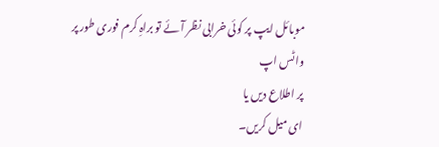موبائل ایپ پر کوئی خرابی نظر آئے تو براہِ کرم فوری طور پر
واٹس اپ
پر اطلاع دیں یا
ای میل کریں۔